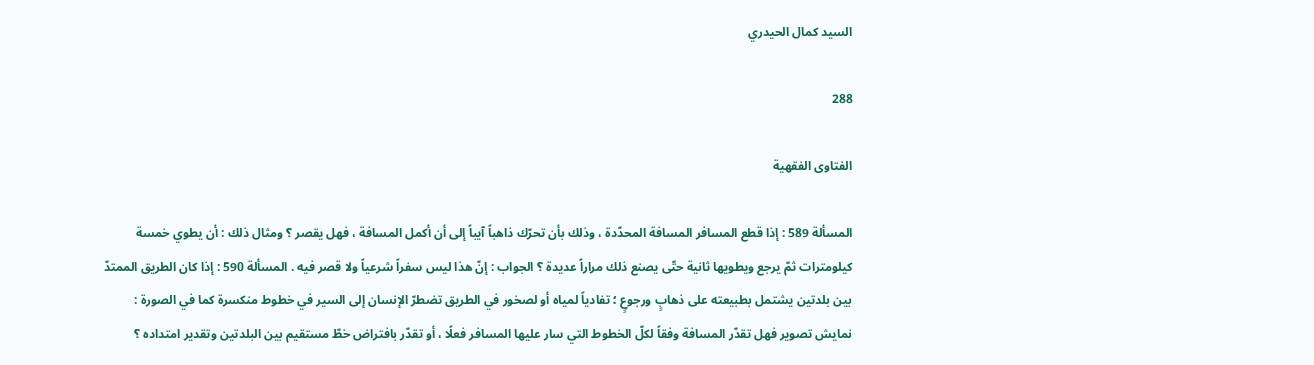السيد كمال الحيدري

288

الفتاوى الفقهية

المسألة 589 : إذا قطع المسافر المسافة المحدّدة ، وذلك بأن تحرّك ذاهباً آيباً إلى أن أكمل المسافة ، فهل يقصر ؟ ومثال ذلك : أن يطوي خمسة كيلومترات ثمّ يرجع ويطويها ثانية حتّى يصنع ذلك مراراً عديدة ؟ الجواب : إنّ هذا ليس سفراً شرعياً ولا قصر فيه . المسألة 590 : إذا كان الطريق الممتدّ بين بلدتين يشتمل بطبيعته على ذهابٍ ورجوعٍ ؛ تفادياً لمياه أو لصخور في الطريق تضطرّ الإنسان إلى السير في خطوط منكسرة كما في الصورة : نمايش تصوير فهل تقدّر المسافة وفقاً لكلّ الخطوط التي سار عليها المسافر فعلًا ، أو تقدّر بافتراض خطّ مستقيم بين البلدتين وتقدير امتداده ؟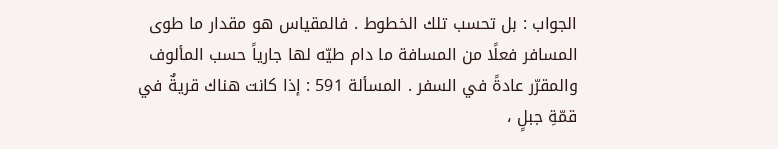الجواب : بل تحسب تلك الخطوط . فالمقياس هو مقدار ما طوى المسافر فعلًا من المسافة ما دام طيّه لها جارياً حسب المألوف والمقرّر عادةً في السفر . المسألة 591 : إذا كانت هناك قريةٌ في قمّةِ جبلٍ ،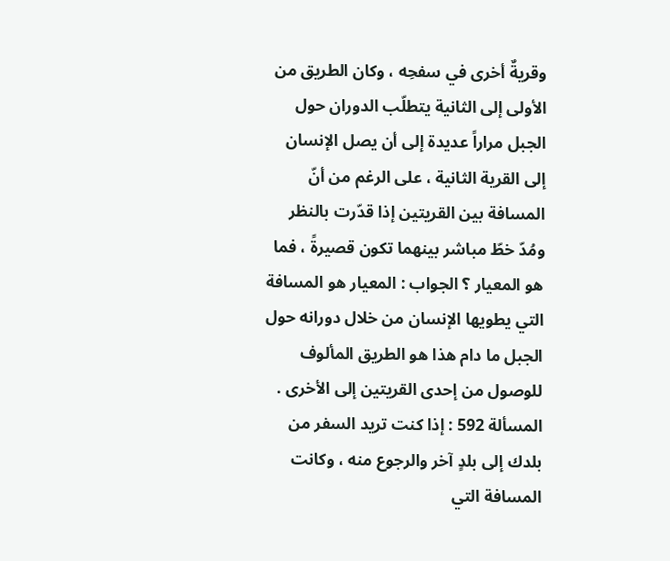وقريةٌ أخرى في سفحِه ، وكان الطريق من الأولى إلى الثانية يتطلّب الدوران حول الجبل مراراً عديدة إلى أن يصل الإنسان إلى القرية الثانية ، على الرغم من أنّ المسافة بين القريتين إذا قدّرت بالنظر ومُدّ خطّ مباشر بينهما تكون قصيرةً ، فما هو المعيار ؟ الجواب : المعيار هو المسافة التي يطويها الإنسان من خلال دورانه حول الجبل ما دام هذا هو الطريق المألوف للوصول من إحدى القريتين إلى الأخرى . المسألة 592 : إذا كنت تريد السفر من بلدك إلى بلدٍ آخر والرجوع منه ، وكانت المسافة التي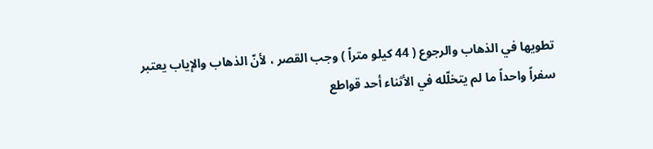تطويها في الذهاب والرجوع ( 44 كيلو متراً ) وجب القصر ، لأنّ الذهاب والإياب يعتبر سفراً واحداً ما لم يتخلّله في الأثناء أحد قواطع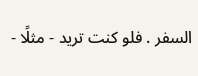السفر . فلو كنت تريد - مثلًا -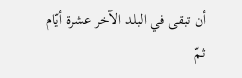أن تبقى في البلد الآخر عشرة أيّام ثمّ